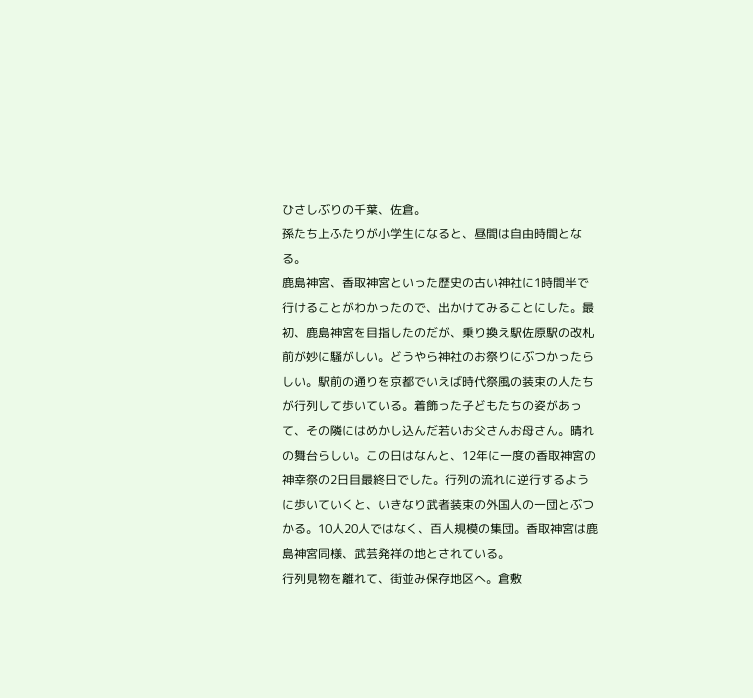ひさしぶりの千葉、佐倉。
孫たち上ふたりが小学生になると、昼間は自由時間となる。
鹿島神宮、香取神宮といった歴史の古い神社に1時間半で行けることがわかったので、出かけてみることにした。最初、鹿島神宮を目指したのだが、乗り換え駅佐原駅の改札前が妙に騒がしい。どうやら神社のお祭りにぶつかったらしい。駅前の通りを京都でいえば時代祭風の装束の人たちが行列して歩いている。着飾った子どもたちの姿があって、その隣にはめかし込んだ若いお父さんお母さん。晴れの舞台らしい。この日はなんと、12年に一度の香取神宮の神幸祭の2日目最終日でした。行列の流れに逆行するように歩いていくと、いきなり武者装束の外国人の一団とぶつかる。10人20人ではなく、百人規模の集団。香取神宮は鹿島神宮同様、武芸発祥の地とされている。
行列見物を離れて、街並み保存地区へ。倉敷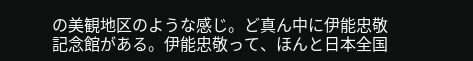の美観地区のような感じ。ど真ん中に伊能忠敬記念館がある。伊能忠敬って、ほんと日本全国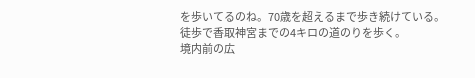を歩いてるのね。70歳を超えるまで歩き続けている。
徒歩で香取神宮までの4キロの道のりを歩く。
境内前の広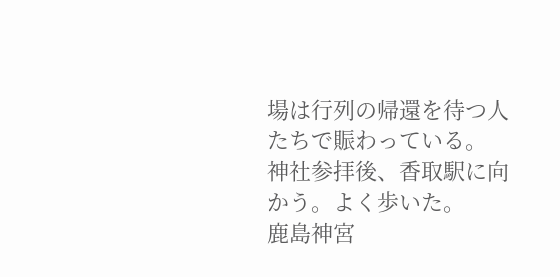場は行列の帰還を待つ人たちで賑わっている。
神社参拝後、香取駅に向かう。よく歩いた。
鹿島神宮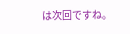は次回ですね。